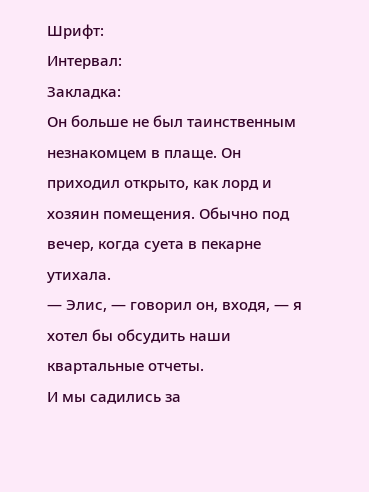Шрифт:
Интервал:
Закладка:
Он больше не был таинственным незнакомцем в плаще. Он приходил открыто, как лорд и хозяин помещения. Обычно под вечер, когда суета в пекарне утихала.
— Элис, — говорил он, входя, — я хотел бы обсудить наши квартальные отчеты.
И мы садились за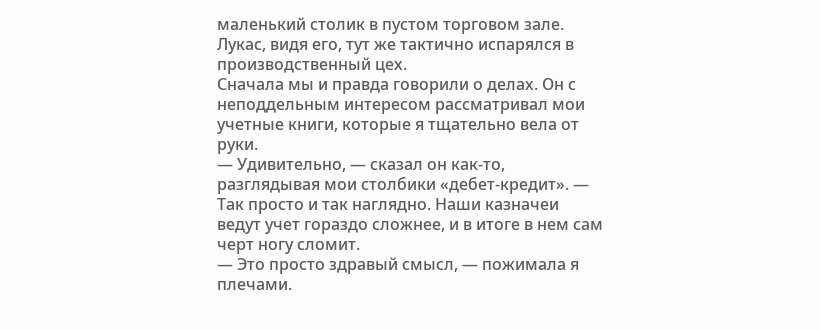маленький столик в пустом торговом зале. Лукас, видя его, тут же тактично испарялся в производственный цех.
Сначала мы и правда говорили о делах. Он с неподдельным интересом рассматривал мои учетные книги, которые я тщательно вела от руки.
— Удивительно, — сказал он как-то, разглядывая мои столбики «дебет-кредит». — Так просто и так наглядно. Наши казначеи ведут учет гораздо сложнее, и в итоге в нем сам черт ногу сломит.
— Это просто здравый смысл, — пожимала я плечами.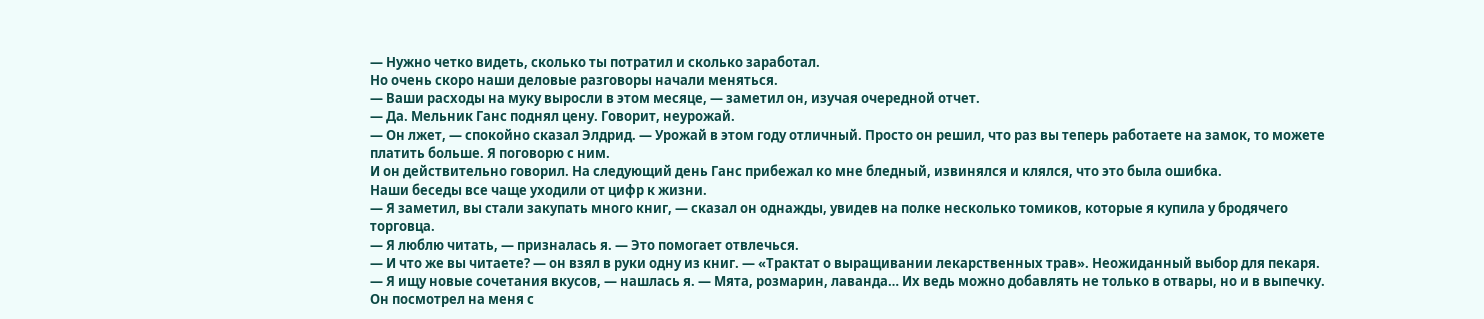— Нужно четко видеть, сколько ты потратил и сколько заработал.
Но очень скоро наши деловые разговоры начали меняться.
— Ваши расходы на муку выросли в этом месяце, — заметил он, изучая очередной отчет.
— Да. Мельник Ганс поднял цену. Говорит, неурожай.
— Он лжет, — спокойно сказал Элдрид. — Урожай в этом году отличный. Просто он решил, что раз вы теперь работаете на замок, то можете платить больше. Я поговорю с ним.
И он действительно говорил. На следующий день Ганс прибежал ко мне бледный, извинялся и клялся, что это была ошибка.
Наши беседы все чаще уходили от цифр к жизни.
— Я заметил, вы стали закупать много книг, — сказал он однажды, увидев на полке несколько томиков, которые я купила у бродячего торговца.
— Я люблю читать, — призналась я. — Это помогает отвлечься.
— И что же вы читаете? — он взял в руки одну из книг. — «Трактат о выращивании лекарственных трав». Неожиданный выбор для пекаря.
— Я ищу новые сочетания вкусов, — нашлась я. — Мята, розмарин, лаванда… Их ведь можно добавлять не только в отвары, но и в выпечку.
Он посмотрел на меня с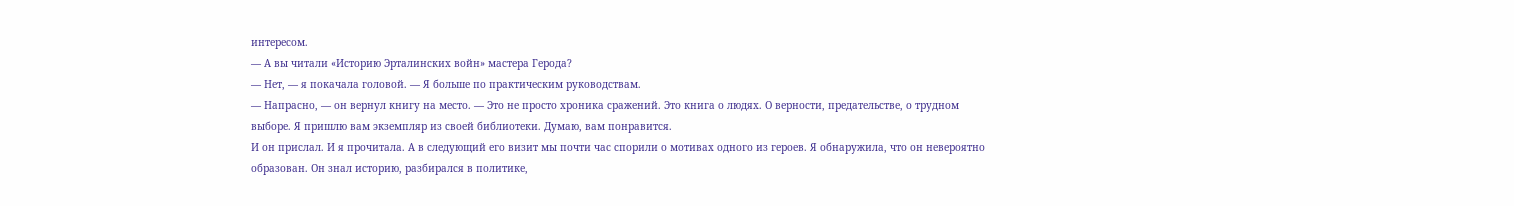интересом.
— А вы читали «Историю Эрталинских войн» мастера Герода?
— Нет, — я покачала головой. — Я больше по практическим руководствам.
— Напрасно, — он вернул книгу на место. — Это не просто хроника сражений. Это книга о людях. О верности, предательстве, о трудном выборе. Я пришлю вам экземпляр из своей библиотеки. Думаю, вам понравится.
И он прислал. И я прочитала. А в следующий его визит мы почти час спорили о мотивах одного из героев. Я обнаружила, что он невероятно образован. Он знал историю, разбирался в политике,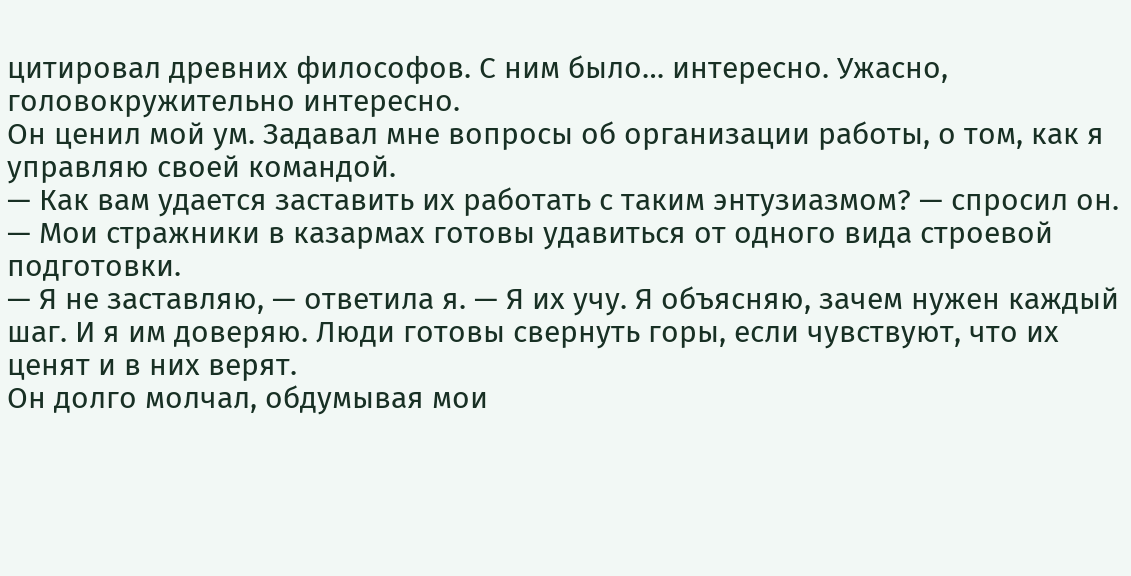цитировал древних философов. С ним было… интересно. Ужасно, головокружительно интересно.
Он ценил мой ум. Задавал мне вопросы об организации работы, о том, как я управляю своей командой.
— Как вам удается заставить их работать с таким энтузиазмом? — спросил он. — Мои стражники в казармах готовы удавиться от одного вида строевой подготовки.
— Я не заставляю, — ответила я. — Я их учу. Я объясняю, зачем нужен каждый шаг. И я им доверяю. Люди готовы свернуть горы, если чувствуют, что их ценят и в них верят.
Он долго молчал, обдумывая мои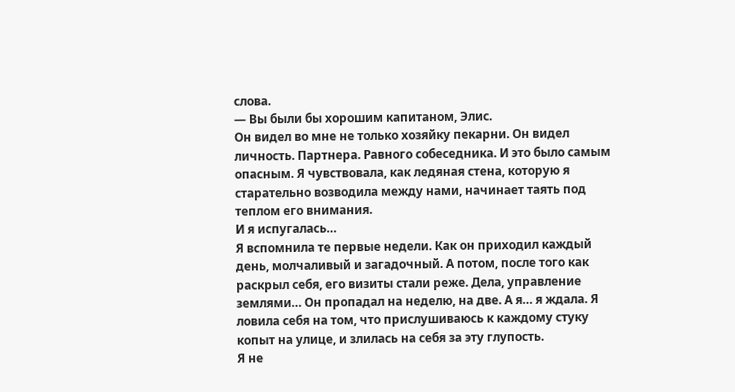слова.
— Вы были бы хорошим капитаном, Элис.
Он видел во мне не только хозяйку пекарни. Он видел личность. Партнера. Равного собеседника. И это было самым опасным. Я чувствовала, как ледяная стена, которую я старательно возводила между нами, начинает таять под теплом его внимания.
И я испугалась…
Я вспомнила те первые недели. Как он приходил каждый день, молчаливый и загадочный. А потом, после того как раскрыл себя, его визиты стали реже. Дела, управление землями… Он пропадал на неделю, на две. А я… я ждала. Я ловила себя на том, что прислушиваюсь к каждому стуку копыт на улице, и злилась на себя за эту глупость.
Я не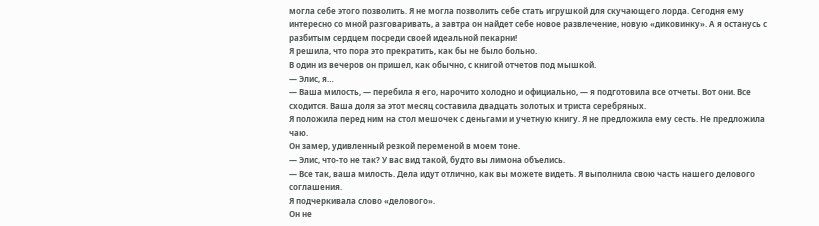могла себе этого позволить. Я не могла позволить себе стать игрушкой для скучающего лорда. Сегодня ему интересно со мной разговаривать, а завтра он найдет себе новое развлечение, новую «диковинку». А я останусь с разбитым сердцем посреди своей идеальной пекарни!
Я решила, что пора это прекратить, как бы не было больно.
В один из вечеров он пришел, как обычно, с книгой отчетов под мышкой.
— Элис, я…
— Ваша милость, — перебила я его, нарочито холодно и официально, — я подготовила все отчеты. Вот они. Все сходится. Ваша доля за этот месяц составила двадцать золотых и триста серебряных.
Я положила перед ним на стол мешочек с деньгами и учетную книгу. Я не предложила ему сесть. Не предложила чаю.
Он замер, удивленный резкой переменой в моем тоне.
— Элис, что-то не так? У вас вид такой, будто вы лимона объелись.
— Все так, ваша милость. Дела идут отлично, как вы можете видеть. Я выполнила свою часть нашего делового соглашения.
Я подчеркивала слово «делового».
Он не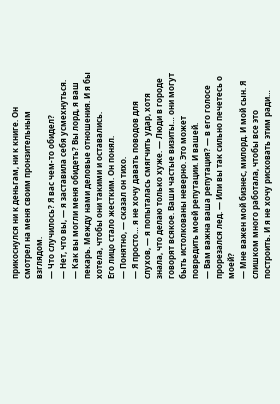прикоснулся ни к деньгам, ни к книге. Он смотрел на меня своим пронзительным взглядом.
— Что случилось? Я вас чем-то обидел?
— Нет, что вы, — я заставила себя усмехнуться. — Как вы могли меня обидеть? Вы лорд, я ваш пекарь. Между нами деловые отношения. И я бы хотела, чтобы они такими и оставались.
Его лицо стало жестким. Он понял.
— Понятно, — сказал он тихо.
— Я просто… я не хочу давать поводов для слухов, — я попыталась смягчить удар, хотя знала, что делаю только хуже. — Люди в городе говорят всякое. Ваши частые визиты… они могут быть истолкованы неверно. Это может повредить моей репутации. И вашей.
— Вам важна ваша репутация? — в его голосе прорезался лед. — Или вы так сильно печетесь о моей?
— Мне важен мой бизнес, милорд. И мой сын. Я слишком много работала, чтобы все это построить. И я не хочу рисковать этим ради…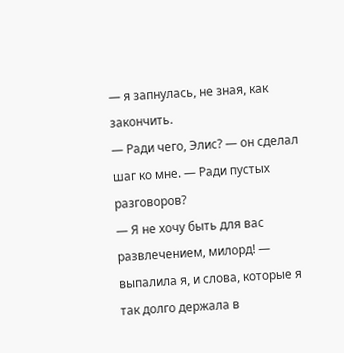— я запнулась, не зная, как закончить.
— Ради чего, Элис? — он сделал шаг ко мне. — Ради пустых разговоров?
— Я не хочу быть для вас развлечением, милорд! — выпалила я, и слова, которые я так долго держала в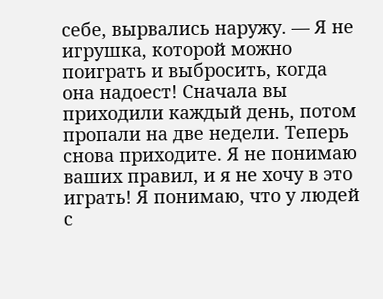себе, вырвались наружу. — Я не игрушка, которой можно поиграть и выбросить, когда она надоест! Сначала вы приходили каждый день, потом пропали на две недели. Теперь снова приходите. Я не понимаю ваших правил, и я не хочу в это играть! Я понимаю, что у людей с